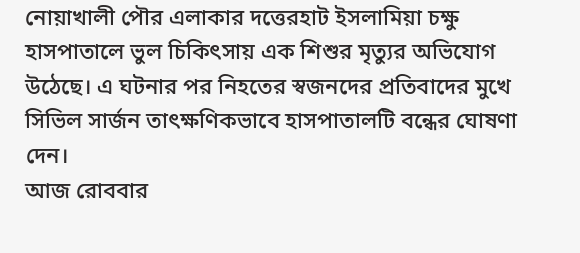নোয়াখালী পৌর এলাকার দত্তেরহাট ইসলামিয়া চক্ষু হাসপাতালে ভুল চিকিৎসায় এক শিশুর মৃত্যুর অভিযোগ উঠেছে। এ ঘটনার পর নিহতের স্বজনদের প্রতিবাদের মুখে সিভিল সার্জন তাৎক্ষণিকভাবে হাসপাতালটি বন্ধের ঘোষণা দেন।
আজ রোববার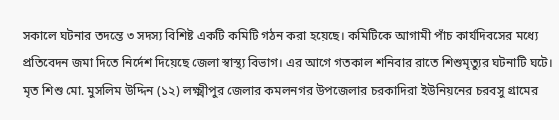সকালে ঘটনার তদন্তে ৩ সদস্য বিশিষ্ট একটি কমিটি গঠন করা হয়েছে। কমিটিকে আগামী পাঁচ কার্যদিবসের মধ্যে প্রতিবেদন জমা দিতে নির্দেশ দিয়েছে জেলা স্বাস্থ্য বিভাগ। এর আগে গতকাল শনিবার রাতে শিশুমৃত্যুর ঘটনাটি ঘটে।
মৃত শিশু মো. মুসলিম উদ্দিন (১২) লক্ষ্মীপুর জেলার কমলনগর উপজেলার চরকাদিরা ইউনিয়নের চরবসু গ্রামের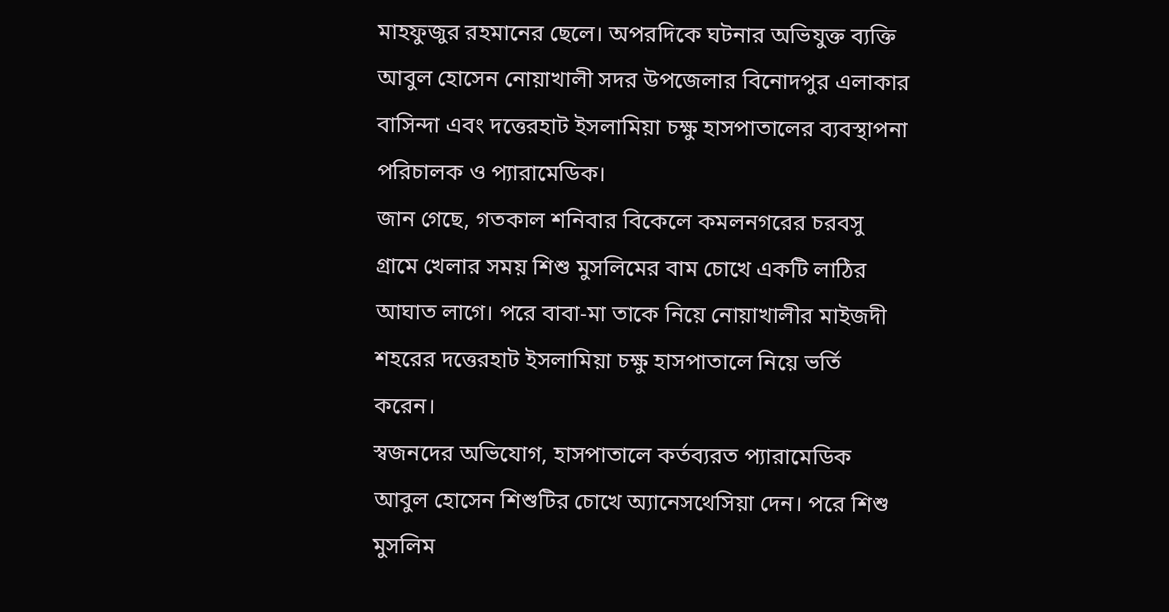মাহফুজুর রহমানের ছেলে। অপরদিকে ঘটনার অভিযুক্ত ব্যক্তি আবুল হোসেন নোয়াখালী সদর উপজেলার বিনোদপুর এলাকার বাসিন্দা এবং দত্তেরহাট ইসলামিয়া চক্ষু হাসপাতালের ব্যবস্থাপনা পরিচালক ও প্যারামেডিক।
জান গেছে, গতকাল শনিবার বিকেলে কমলনগরের চরবসু গ্রামে খেলার সময় শিশু মুসলিমের বাম চোখে একটি লাঠির আঘাত লাগে। পরে বাবা-মা তাকে নিয়ে নোয়াখালীর মাইজদী শহরের দত্তেরহাট ইসলামিয়া চক্ষু হাসপাতালে নিয়ে ভর্তি করেন।
স্বজনদের অভিযোগ, হাসপাতালে কর্তব্যরত প্যারামেডিক আবুল হোসেন শিশুটির চোখে অ্যানেসথেসিয়া দেন। পরে শিশু মুসলিম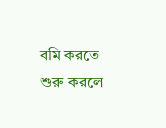বমি করতে শুরু করলে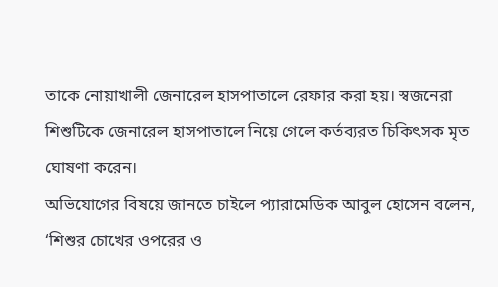তাকে নোয়াখালী জেনারেল হাসপাতালে রেফার করা হয়। স্বজনেরা শিশুটিকে জেনারেল হাসপাতালে নিয়ে গেলে কর্তব্যরত চিকিৎসক মৃত ঘোষণা করেন।
অভিযোগের বিষয়ে জানতে চাইলে প্যারামেডিক আবুল হোসেন বলেন, ‘শিশুর চোখের ওপরের ও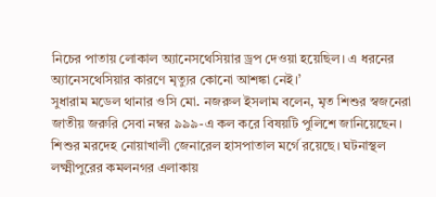নিচের পাতায় লোকাল অ্যানেসথেসিয়ার ড্রপ দেওয়া হয়েছিল। এ ধরনের অ্যানেসথেসিয়ার কারণে মৃত্যুর কোনো আশঙ্কা নেই।’
সুধারাম মডেল থানার ওসি মো. নজরুল ইসলাম বলেন, মৃত শিশুর স্বজনেরা জাতীয় জরুরি সেবা নম্বর ৯৯৯-এ কল করে বিষয়টি পুলিশে জানিয়েছেন। শিশুর মরদেহ নোয়াখালী জেনারেল হাসপাতাল মর্গে রয়েছে। ঘটনাস্থল লক্ষ্মীপুরের কমলনগর এলাকায়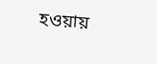হওয়ায়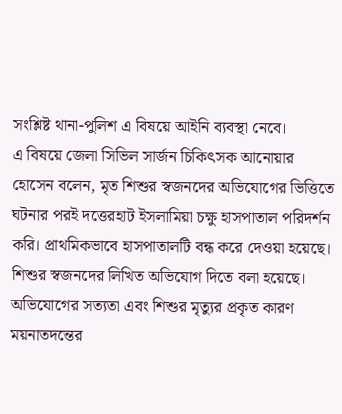সংশ্লিষ্ট থানা-পুলিশ এ বিষয়ে আইনি ব্যবস্থা নেবে।
এ বিষয়ে জেলা সিভিল সার্জন চিকিৎসক আনোয়ার হোসেন বলেন, মৃত শিশুর স্বজনদের অভিযোগের ভিত্তিতে ঘটনার পরই দত্তেরহাট ইসলামিয়া চক্ষু হাসপাতাল পরিদর্শন করি। প্রাথমিকভাবে হাসপাতালটি বন্ধ করে দেওয়া হয়েছে। শিশুর স্বজনদের লিখিত অভিযোগ দিতে বলা হয়েছে। অভিযোগের সত্যতা এবং শিশুর মৃত্যুর প্রকৃত কারণ ময়নাতদন্তের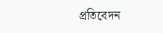প্রতিবেদন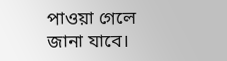পাওয়া গেলে জানা যাবে।